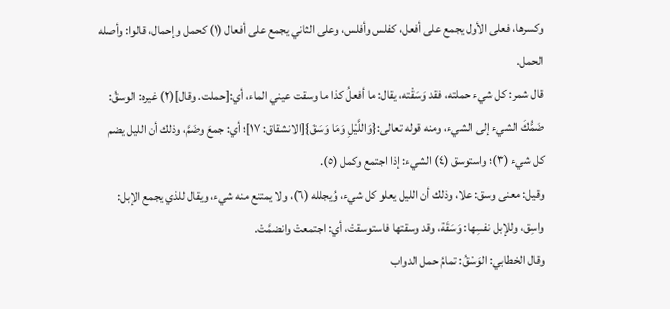وكسرها، فعلى الأول يجمع على أفعل، كفلس وأفلس، وعلى الثاني يجمع على أفعال (١) كحمل وإحمال، قالوا: وأصله الحمل.
قال شمر: كل شيء حملته، فقد وَسَقْته، يقال: ما أفعلُ كذا ما وسقت عيني الماء، أي:[حملت. وقال](٢) غيره: الوسقُ: ضَمُّكَ الشيء إلى الشيء، ومنه قوله تعالى:{وَاللَّيْلِ وَمَا وَسَقَ}[الانشقاق: ١٧]؛ أي: جمعَ وضَمَّ، وذلك أن الليل يضم كل شيء (٣)؛ واستوسق (٤) الشيء: إذا اجتمع وكمل (٥).
وقيل: معنى وسق: علا، وذلك أن الليل يعلو كل شيء، وُيجلله (٦)، ولا يمتنع منه شيء، ويقال للذي يجمع الإبل: واسِق، وللإبل نفسِها: وَسَقَة، وقد وسقتها فاستوسقتْ، أي: اجتمعتْ وانضمَّتْ.
وقال الخطابي: الوَسْقُ: تمامُ حمل الدواب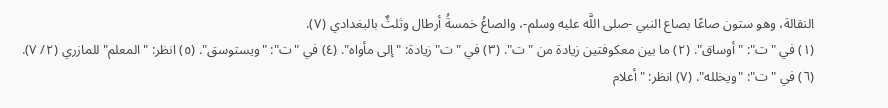النقالة، وهو ستون صاعًا بصاع النبي -صلى اللَّه عليه وسلم-، والصاعُ خمسةُ أرطال وثلثٌ بالبغدادي (٧).
(١) في "ت": "أوساق". (٢) ما بين معكوفتين زيادة من "ت". (٣) في "ت" زيادة: "إلى مأواه". (٤) في "ت": "ويستوسق". (٥) انظر: "المعلم" للمازري (٢/ ٧). (٦) في "ت": "ويخلله". (٧) انظر: "أعلام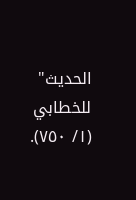الحديث" للخطابي (١/ ٧٥٠).